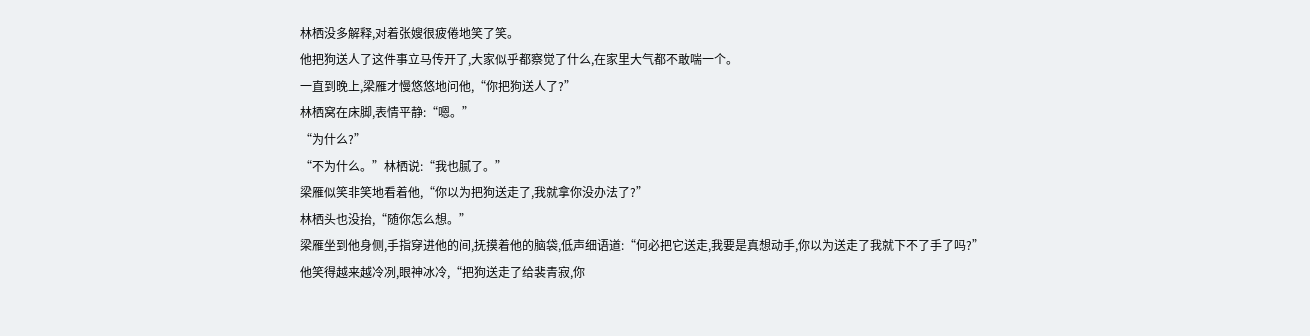林栖没多解释,对着张嫂很疲倦地笑了笑。
他把狗送人了这件事立马传开了,大家似乎都察觉了什么,在家里大气都不敢喘一个。
一直到晚上,梁雁才慢悠悠地问他,“你把狗送人了?”
林栖窝在床脚,表情平静:“嗯。”
“为什么?”
“不为什么。”林栖说:“我也腻了。”
梁雁似笑非笑地看着他,“你以为把狗送走了,我就拿你没办法了?”
林栖头也没抬,“随你怎么想。”
梁雁坐到他身侧,手指穿进他的间,抚摸着他的脑袋,低声细语道:“何必把它送走,我要是真想动手,你以为送走了我就下不了手了吗?”
他笑得越来越冷冽,眼神冰冷,“把狗送走了给裴青寂,你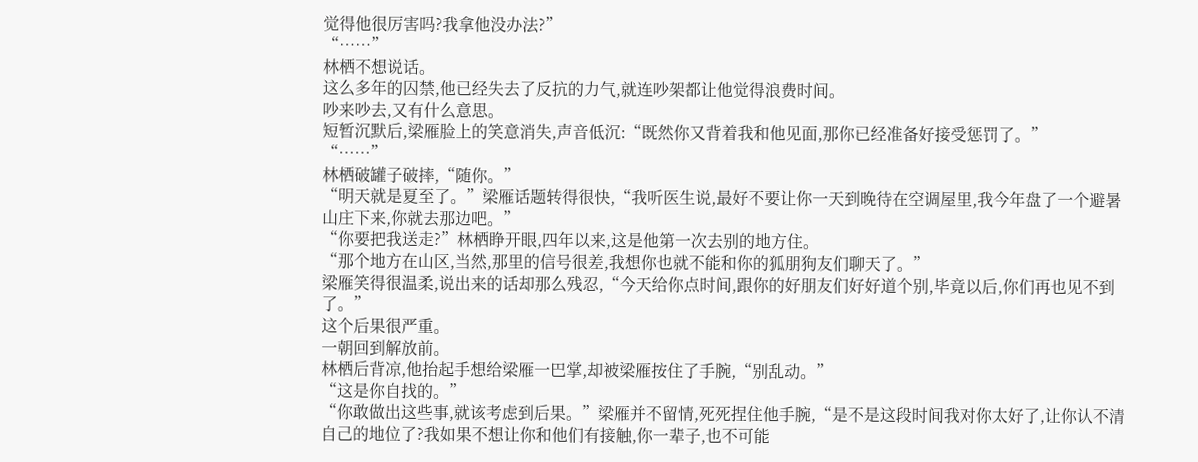觉得他很厉害吗?我拿他没办法?”
“……”
林栖不想说话。
这么多年的囚禁,他已经失去了反抗的力气,就连吵架都让他觉得浪费时间。
吵来吵去,又有什么意思。
短暂沉默后,梁雁脸上的笑意消失,声音低沉:“既然你又背着我和他见面,那你已经准备好接受惩罚了。”
“……”
林栖破罐子破摔,“随你。”
“明天就是夏至了。”梁雁话题转得很快,“我听医生说,最好不要让你一天到晚待在空调屋里,我今年盘了一个避暑山庄下来,你就去那边吧。”
“你要把我送走?”林栖睁开眼,四年以来,这是他第一次去别的地方住。
“那个地方在山区,当然,那里的信号很差,我想你也就不能和你的狐朋狗友们聊天了。”
梁雁笑得很温柔,说出来的话却那么残忍,“今天给你点时间,跟你的好朋友们好好道个别,毕竟以后,你们再也见不到了。”
这个后果很严重。
一朝回到解放前。
林栖后背凉,他抬起手想给梁雁一巴掌,却被梁雁按住了手腕,“别乱动。”
“这是你自找的。”
“你敢做出这些事,就该考虑到后果。”梁雁并不留情,死死捏住他手腕,“是不是这段时间我对你太好了,让你认不清自己的地位了?我如果不想让你和他们有接触,你一辈子,也不可能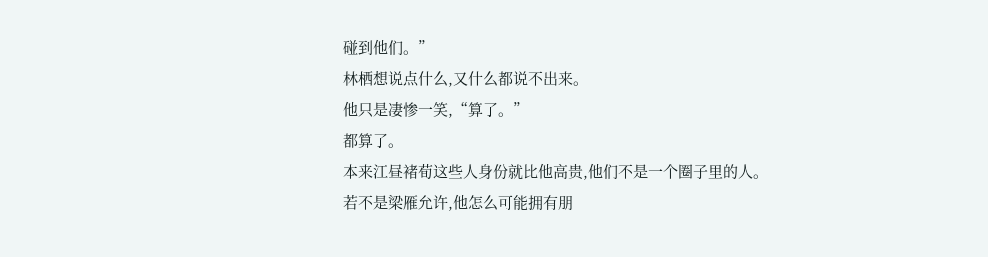碰到他们。”
林栖想说点什么,又什么都说不出来。
他只是凄惨一笑,“算了。”
都算了。
本来江昼褚荀这些人身份就比他高贵,他们不是一个圈子里的人。
若不是梁雁允许,他怎么可能拥有朋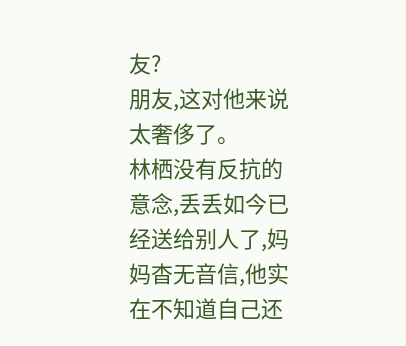友?
朋友,这对他来说太奢侈了。
林栖没有反抗的意念,丢丢如今已经送给别人了,妈妈杳无音信,他实在不知道自己还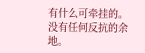有什么可牵挂的。
没有任何反抗的余地。